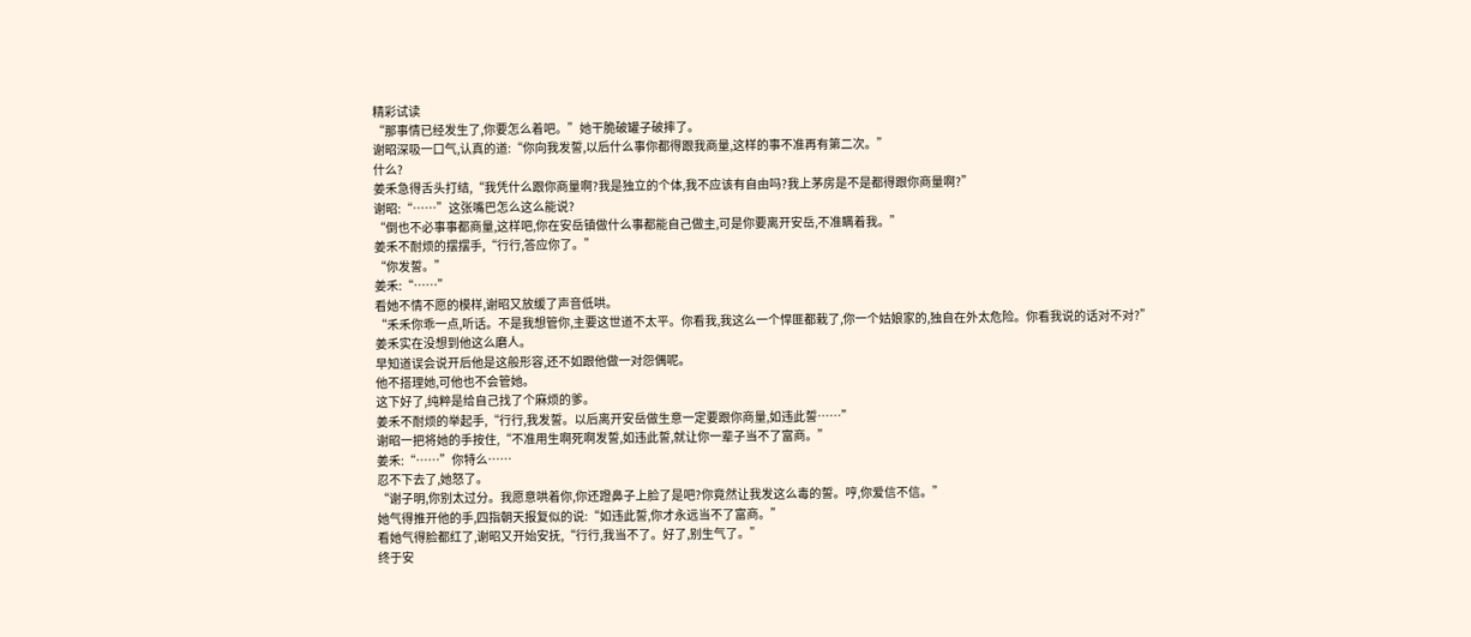精彩试读
“那事情已经发生了,你要怎么着吧。”她干脆破罐子破摔了。
谢昭深吸一口气,认真的道:“你向我发誓,以后什么事你都得跟我商量,这样的事不准再有第二次。”
什么?
姜禾急得舌头打结,“我凭什么跟你商量啊?我是独立的个体,我不应该有自由吗?我上茅房是不是都得跟你商量啊?”
谢昭:“……”这张嘴巴怎么这么能说?
“倒也不必事事都商量,这样吧,你在安岳镇做什么事都能自己做主,可是你要离开安岳,不准瞒着我。”
姜禾不耐烦的摆摆手,“行行,答应你了。”
“你发誓。”
姜禾:“……”
看她不情不愿的模样,谢昭又放缓了声音低哄。
“禾禾你乖一点,听话。不是我想管你,主要这世道不太平。你看我,我这么一个悍匪都栽了,你一个姑娘家的,独自在外太危险。你看我说的话对不对?”
姜禾实在没想到他这么磨人。
早知道误会说开后他是这般形容,还不如跟他做一对怨偶呢。
他不搭理她,可他也不会管她。
这下好了,纯粹是给自己找了个麻烦的爹。
姜禾不耐烦的举起手,“行行,我发誓。以后离开安岳做生意一定要跟你商量,如违此誓……”
谢昭一把将她的手按住,“不准用生啊死啊发誓,如违此誓,就让你一辈子当不了富商。”
姜禾:“……”你特么……
忍不下去了,她怒了。
“谢子明,你别太过分。我愿意哄着你,你还蹬鼻子上脸了是吧?你竟然让我发这么毒的誓。哼,你爱信不信。”
她气得推开他的手,四指朝天报复似的说:“如违此誓,你才永远当不了富商。”
看她气得脸都红了,谢昭又开始安抚,“行行,我当不了。好了,别生气了。”
终于安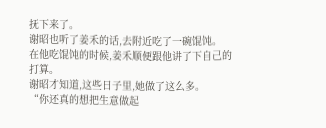抚下来了。
谢昭也听了姜禾的话,去附近吃了一碗馄饨。
在他吃馄饨的时候,姜禾顺便跟他讲了下自己的打算。
谢昭才知道,这些日子里,她做了这么多。
“你还真的想把生意做起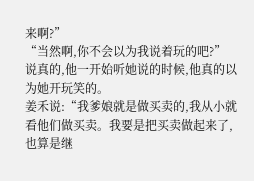来啊?”
“当然啊,你不会以为我说着玩的吧?”
说真的,他一开始听她说的时候,他真的以为她开玩笑的。
姜禾说:“我爹娘就是做买卖的,我从小就看他们做买卖。我要是把买卖做起来了,也算是继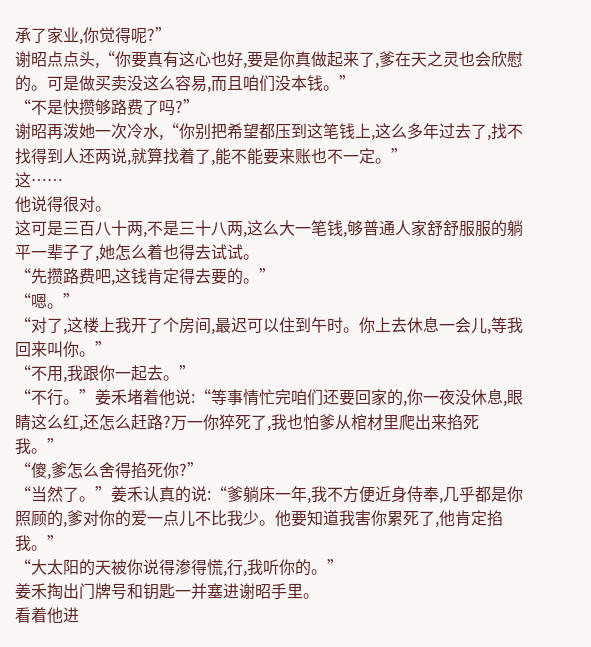承了家业,你觉得呢?”
谢昭点点头,“你要真有这心也好,要是你真做起来了,爹在天之灵也会欣慰的。可是做买卖没这么容易,而且咱们没本钱。”
“不是快攒够路费了吗?”
谢昭再泼她一次冷水,“你别把希望都压到这笔钱上,这么多年过去了,找不找得到人还两说,就算找着了,能不能要来账也不一定。”
这……
他说得很对。
这可是三百八十两,不是三十八两,这么大一笔钱,够普通人家舒舒服服的躺平一辈子了,她怎么着也得去试试。
“先攒路费吧,这钱肯定得去要的。”
“嗯。”
“对了,这楼上我开了个房间,最迟可以住到午时。你上去休息一会儿,等我回来叫你。”
“不用,我跟你一起去。”
“不行。”姜禾堵着他说:“等事情忙完咱们还要回家的,你一夜没休息,眼睛这么红,还怎么赶路?万一你猝死了,我也怕爹从棺材里爬出来掐死我。”
“傻,爹怎么舍得掐死你?”
“当然了。”姜禾认真的说:“爹躺床一年,我不方便近身侍奉,几乎都是你照顾的,爹对你的爱一点儿不比我少。他要知道我害你累死了,他肯定掐我。”
“大太阳的天被你说得渗得慌,行,我听你的。”
姜禾掏出门牌号和钥匙一并塞进谢昭手里。
看着他进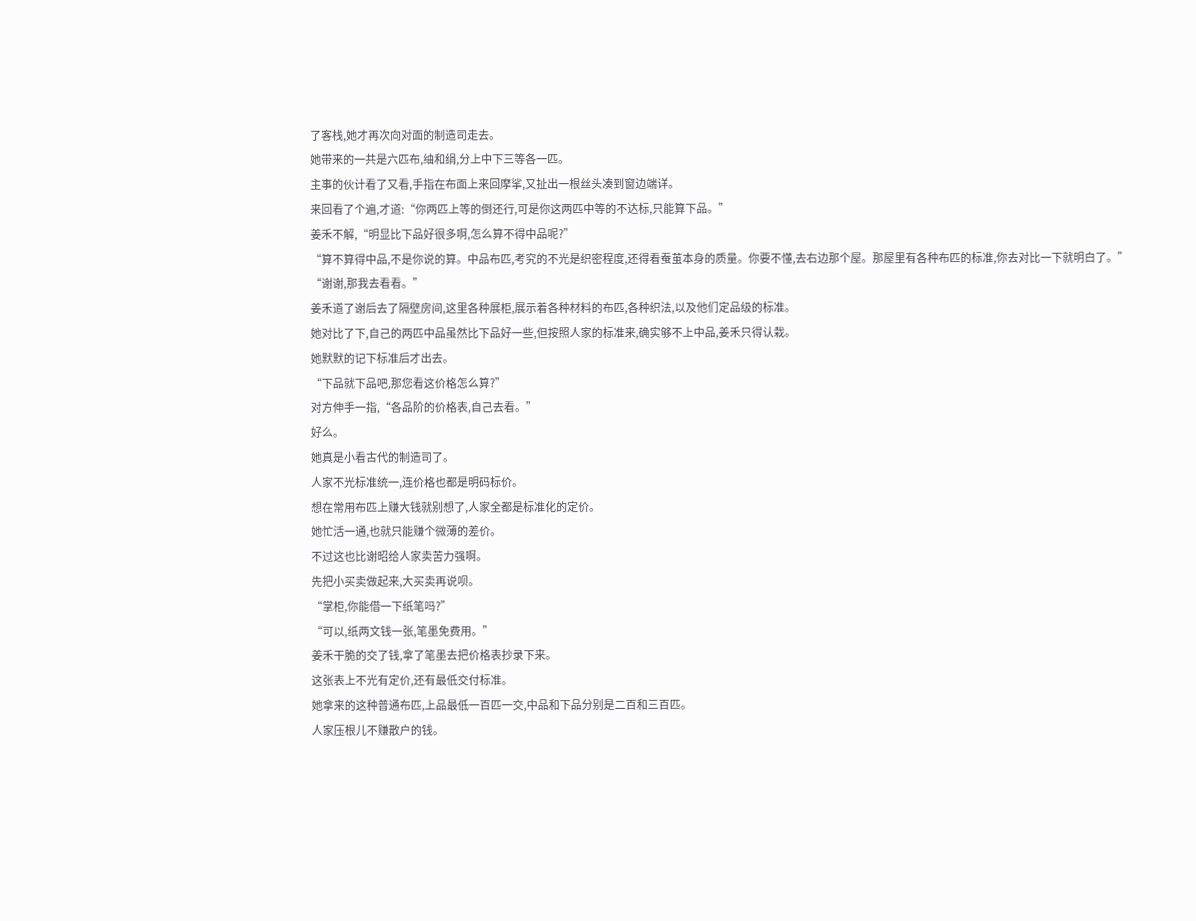了客栈,她才再次向对面的制造司走去。
她带来的一共是六匹布,䌷和绢,分上中下三等各一匹。
主事的伙计看了又看,手指在布面上来回摩挲,又扯出一根丝头凑到窗边端详。
来回看了个遍,才道:“你两匹上等的倒还行,可是你这两匹中等的不达标,只能算下品。”
姜禾不解,“明显比下品好很多啊,怎么算不得中品呢?”
“算不算得中品,不是你说的算。中品布匹,考究的不光是织密程度,还得看蚕茧本身的质量。你要不懂,去右边那个屋。那屋里有各种布匹的标准,你去对比一下就明白了。”
“谢谢,那我去看看。”
姜禾道了谢后去了隔壁房间,这里各种展柜,展示着各种材料的布匹,各种织法,以及他们定品级的标准。
她对比了下,自己的两匹中品虽然比下品好一些,但按照人家的标准来,确实够不上中品,姜禾只得认栽。
她默默的记下标准后才出去。
“下品就下品吧,那您看这价格怎么算?”
对方伸手一指,“各品阶的价格表,自己去看。”
好么。
她真是小看古代的制造司了。
人家不光标准统一,连价格也都是明码标价。
想在常用布匹上赚大钱就别想了,人家全都是标准化的定价。
她忙活一通,也就只能赚个微薄的差价。
不过这也比谢昭给人家卖苦力强啊。
先把小买卖做起来,大买卖再说呗。
“掌柜,你能借一下纸笔吗?”
“可以,纸两文钱一张,笔墨免费用。”
姜禾干脆的交了钱,拿了笔墨去把价格表抄录下来。
这张表上不光有定价,还有最低交付标准。
她拿来的这种普通布匹,上品最低一百匹一交,中品和下品分别是二百和三百匹。
人家压根儿不赚散户的钱。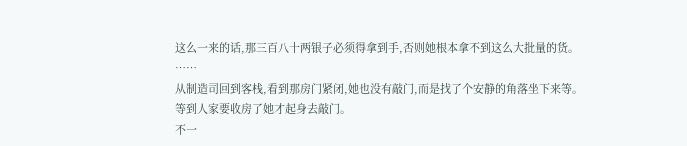这么一来的话,那三百八十两银子必须得拿到手,否则她根本拿不到这么大批量的货。
……
从制造司回到客栈,看到那房门紧闭,她也没有敲门,而是找了个安静的角落坐下来等。
等到人家要收房了她才起身去敲门。
不一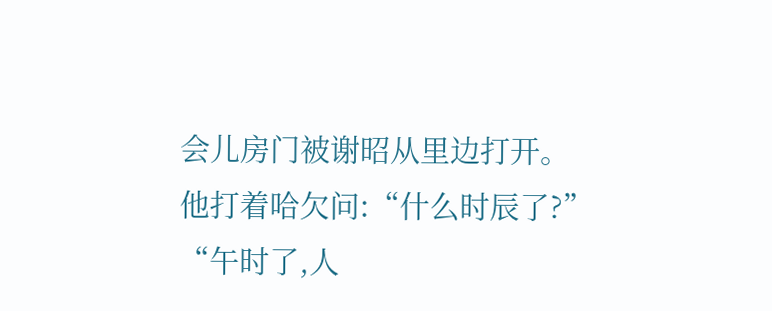会儿房门被谢昭从里边打开。
他打着哈欠问:“什么时辰了?”
“午时了,人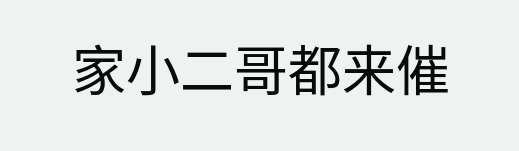家小二哥都来催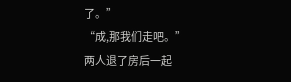了。”
“成,那我们走吧。”
两人退了房后一起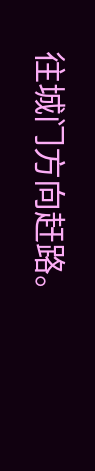往城门方向赶路。